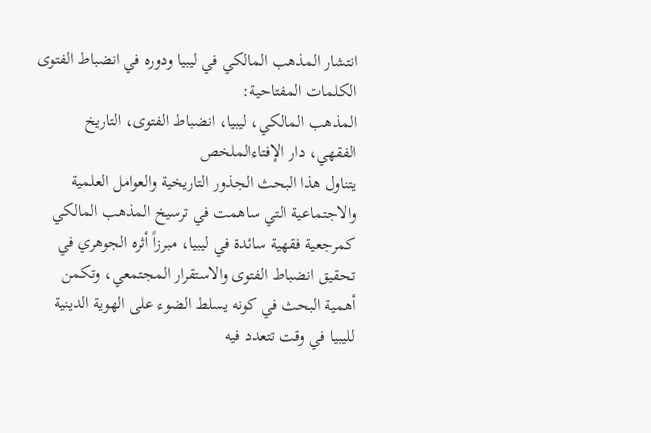انتشار المذهب المالكي في ليبيا ودوره في انضباط الفتوى
الكلمات المفتاحية:
المذهب المالكي، ليبيا، انضباط الفتوى، التاريخ الفقهي، دار الإفتاءالملخص
يتناول هذا البحث الجذور التاريخية والعوامل العلمية والاجتماعية التي ساهمت في ترسيخ المذهب المالكي كمرجعية فقهية سائدة في ليبيا، مبرزاً أثره الجوهري في تحقيق انضباط الفتوى والاستقرار المجتمعي، وتكمن أهمية البحث في كونه يسلط الضوء على الهوية الدينية لليبيا في وقت تتعدد فيه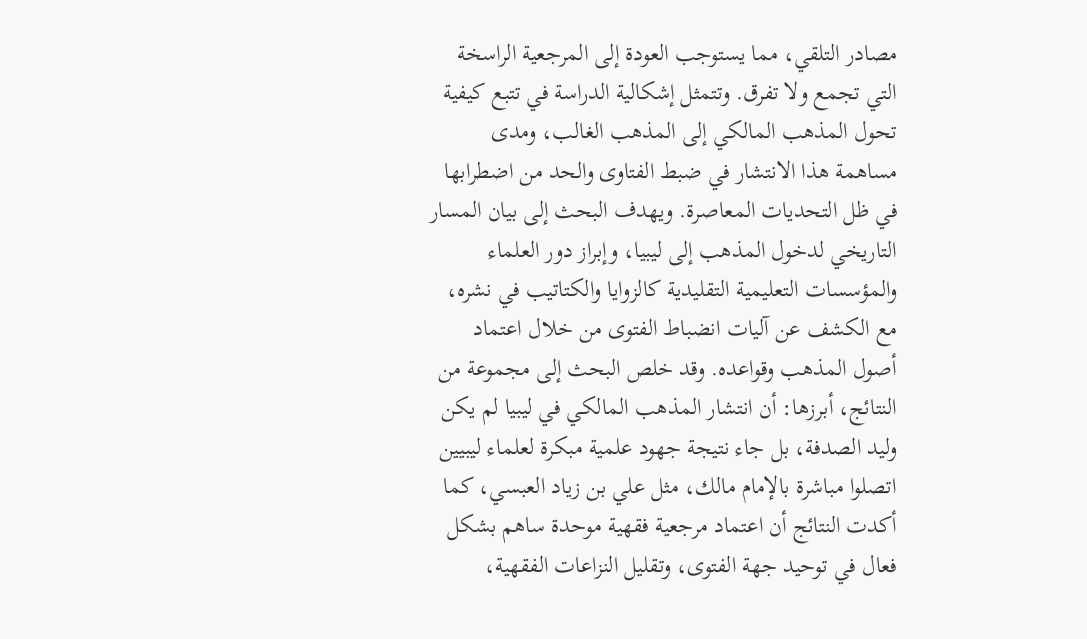مصادر التلقي، مما يستوجب العودة إلى المرجعية الراسخة التي تجمع ولا تفرق. وتتمثل إشكالية الدراسة في تتبع كيفية تحول المذهب المالكي إلى المذهب الغالب، ومدى مساهمة هذا الانتشار في ضبط الفتاوى والحد من اضطرابها في ظل التحديات المعاصرة. ويهدف البحث إلى بيان المسار التاريخي لدخول المذهب إلى ليبيا، وإبراز دور العلماء والمؤسسات التعليمية التقليدية كالزوايا والكتاتيب في نشره، مع الكشف عن آليات انضباط الفتوى من خلال اعتماد أصول المذهب وقواعده. وقد خلص البحث إلى مجموعة من النتائج، أبرزها: أن انتشار المذهب المالكي في ليبيا لم يكن وليد الصدفة، بل جاء نتيجة جهود علمية مبكرة لعلماء ليبيين اتصلوا مباشرة بالإمام مالك، مثل علي بن زياد العبسي، كما أكدت النتائج أن اعتماد مرجعية فقهية موحدة ساهم بشكل فعال في توحيد جهة الفتوى، وتقليل النزاعات الفقهية،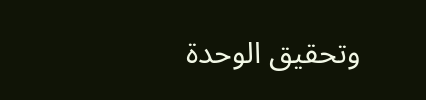وتحقيق الوحدة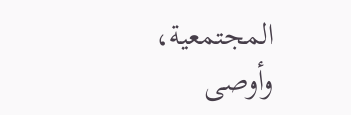المجتمعية، وأوصى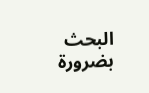البحث بضرورة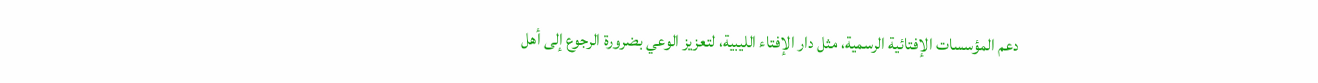دعم المؤسسات الإفتائية الرسمية، مثل دار الإفتاء الليبية، لتعزيز الوعي بضرورة الرجوع إلى أهل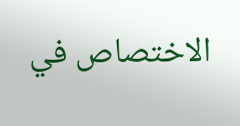الاختصاص في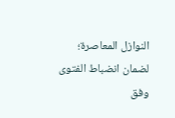النوازل المعاصرة؛ لضمان انضباط الفتوى وفق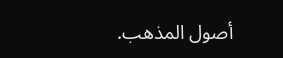أصول المذهب.